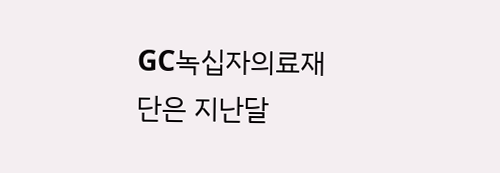GC녹십자의료재단은 지난달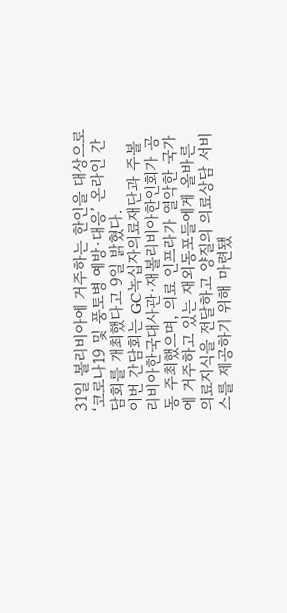31일 볼리비아에 거주하는 한인을 대상으로 ‘코로나19 및 풍토병 예방·대응’ 온라인 간담회를 개최했다고 9일 밝혔다.
이번 간담회는 GC녹십자의료재단과 주볼리비아한국대사관·재볼리비아한인회가 공동 주최했으며, 의료 인프라가 열악한 국가에 거주하고 있는 재외동포들에게 올바른 의료지식을 전달하고 양질의 의료상담 서비스를 제공하기 위해 마련됐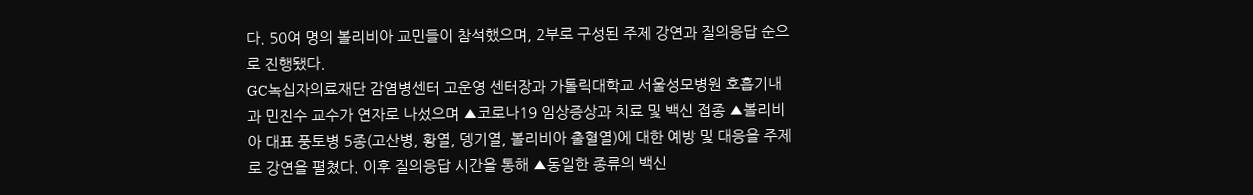다. 50여 명의 볼리비아 교민들이 참석했으며, 2부로 구성된 주제 강연과 질의응답 순으로 진행됐다.
GC녹십자의료재단 감염병센터 고운영 센터장과 가톨릭대학교 서울성모병원 호흡기내과 민진수 교수가 연자로 나섰으며 ▲코로나19 임상증상과 치료 및 백신 접종 ▲볼리비아 대표 풍토병 5종(고산병, 황열, 뎅기열, 볼리비아 출혈열)에 대한 예방 및 대응을 주제로 강연을 펼쳤다. 이후 질의응답 시간을 통해 ▲동일한 종류의 백신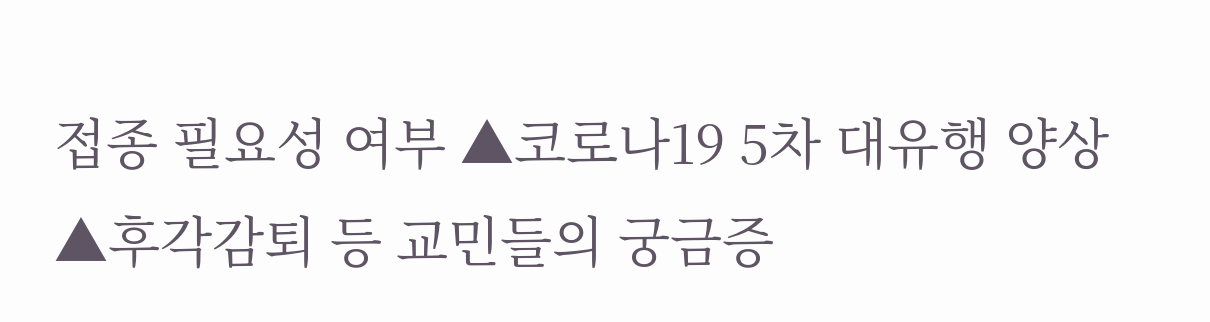접종 필요성 여부 ▲코로나19 5차 대유행 양상 ▲후각감퇴 등 교민들의 궁금증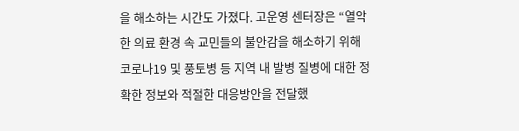을 해소하는 시간도 가졌다. 고운영 센터장은 “열악한 의료 환경 속 교민들의 불안감을 해소하기 위해 코로나19 및 풍토병 등 지역 내 발병 질병에 대한 정확한 정보와 적절한 대응방안을 전달했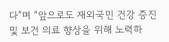다”며 “앞으로도 재외국민 건강 증진 및 보건 의료 향상을 위해 노력하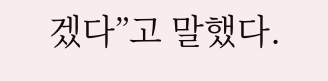겠다”고 말했다.